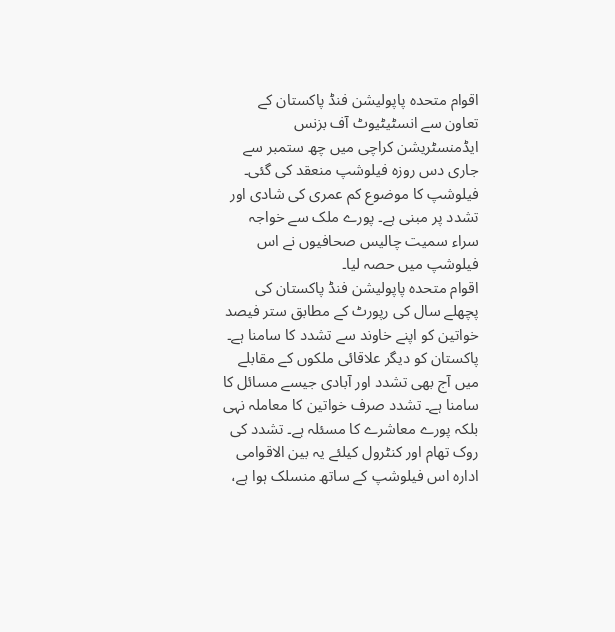اقوام متحدہ پاپولیشن فنڈ پاکستان کے تعاون سے انسٹیٹیوٹ آف بزنس ایڈمنسٹریشن کراچی میں چھ ستمبر سے جاری دس روزہ فیلوشپ منعقد کی گئی۔ فیلوشپ کا موضوع کم عمری کی شادی اور تشدد پر مبنی ہے۔ پورے ملک سے خواجہ سراء سمیت چالیس صحافیوں نے اس فیلوشپ میں حصہ لیا۔
اقوام متحدہ پاپولیشن فنڈ پاکستان کی پچھلے سال کی رپورٹ کے مطابق ستر فیصد خواتین کو اپنے خاوند سے تشدد کا سامنا ہے۔ پاکستان کو دیگر علاقائی ملکوں کے مقابلے میں آج بھی تشدد اور آبادی جیسے مسائل کا سامنا ہے۔ تشدد صرف خواتین کا معاملہ نہی بلکہ پورے معاشرے کا مسئلہ ہے۔ تشدد کی روک تھام اور کنٹرول کیلئے یہ بین الاقوامی ادارہ اس فیلوشپ کے ساتھ منسلک ہوا ہے،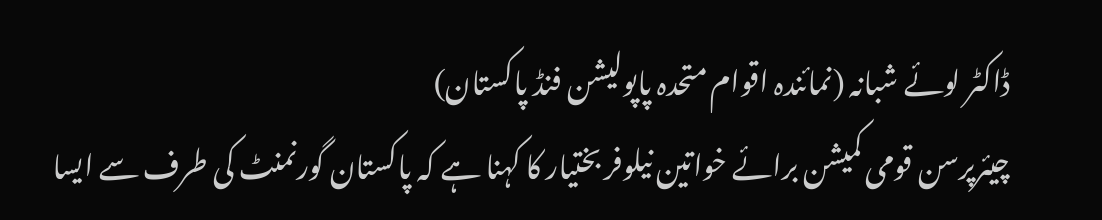ڈاکٹر لوئے شبانہ (نمائندہ اقوام متحدہ پاپولیشن فنڈ پاکستان)
چیئرپرسن قومی کمیشن برائے خواتین نیلوفر بختیار کا کہنا ہے کہ پاکستان گورنمنٹ کی طرف سے ایسا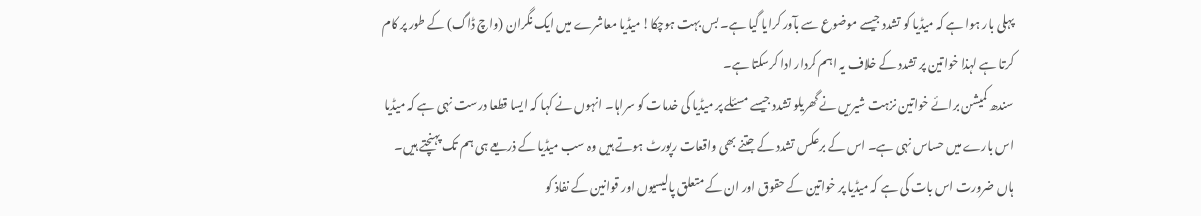پہلی بار ہوا ہے کہ میڈیا کو تشدد جیسے موضوع سے بآور کرایا گیا ہے۔ بس بہت ہوچکا! میڈیا معاشرے میں ایک نگران (واچ ڈاگ) کے طور پر کام کرتا ہے لہذا خواتین پر تشدد کے خلاف یہ اہم کردار ادا کرسکتا ہے۔
سندھ کمیشن برائے خواتین نزہت شیریں نے گھریلو تشدد جیسے مسئلے پر میڈیا کی خدمات کو سراہا۔ انہوں نے کہا کہ ایسا قطعا درست نہی ہے کہ میڈیا اس بارے میں حساس نہی ہے۔ اس کے برعکس تشدد کے جتنے بھی واقعات رپورٹ ہوتے ہیں وہ سب میڈیا کے ذریعے ہی ہم تک پہنچتے ہیں۔ ہاں ضرورت اس بات کی ہے کہ میڈیا پر خواتین کے حقوق اور ان کے متعلق پالیسیوں اور قوانین کے نفاذ کو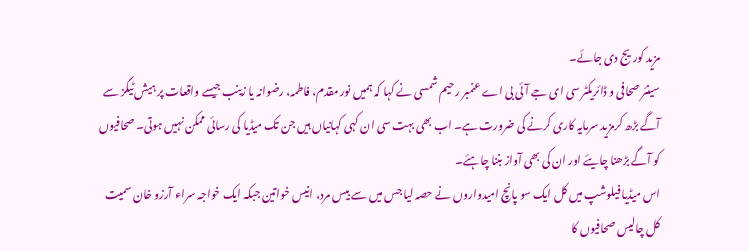مزید کوریج دی جائے۔
سینئر صحافی و ڈائریکٹر سی ای جے آئی بی اے عنمبر رحیم شمسی نے کہا کہ ہمیں نور مقدم، فاطمہ، رضوانہ یا زینب جیسے واقعات پر ہیش ٹیگز سے آگے بڑھ کرمزید سرمایہ کاری کرنے کی ضرورت ہے۔ اب بھی بہت سی ان کہی کہانیاں ہیں جن تک میڈیا کی رسائی ممکن نہیں ہوتی۔ صحافیوں کو آگے بڑھنا چایئے اور ان کی بھی آواز بننا چاہئے۔
اس میڈیا فیلوشپ میں کل ایک سو پانچ امیدواروں نے حصہ لیا جس میں سے بیس مرد، انیس خواتین جبکہ ایک خواجہ سراء آرزو خان سمیت کل چالیس صحافیوں کا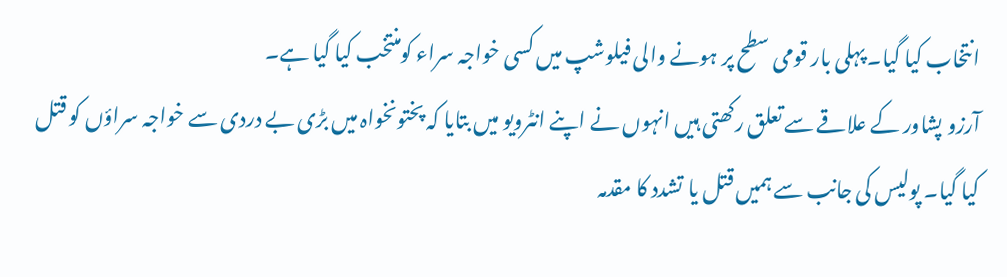انتخاب کیا گیا۔ پہلی بار قومی سطح پر ہونے والی فیلوشپ میں کسی خواجہ سراء کومنتخب کیا گیا ہے۔
آرزو پشاور کے علاقے سے تعلق رکھتی ہیں انہوں نے اپنے انٹرویو میں بتایا کہ پختونخواہ میں بڑی بے دردی سے خواجہ سراؤں کو قتل کیا گیا۔ پولیس کی جانب سے ہمیں قتل یا تشدد کا مقدمہ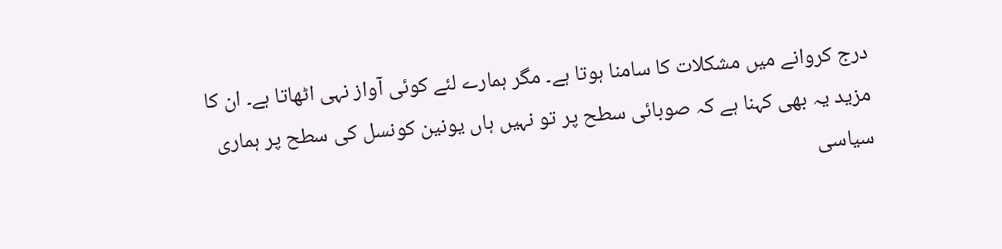درج کروانے میں مشکلات کا سامنا ہوتا ہے۔ مگر ہمارے لئے کوئی آواز نہی اٹھاتا ہے۔ ان کا مزید یہ بھی کہنا ہے کہ صوبائی سطح پر تو نہیں ہاں یونین کونسل کی سطح پر ہماری سیاسی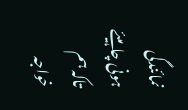نمائندگی ہونی چاہیئے تاکہ ہم خواجہ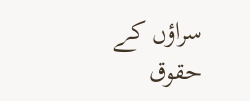سراؤں کے حقوق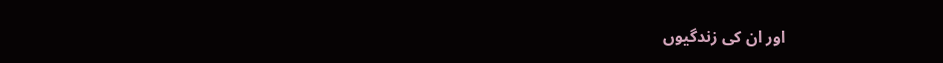اور ان کی زندگیوں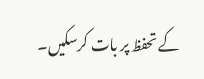کے تحفظ پر بات کرسکیں۔